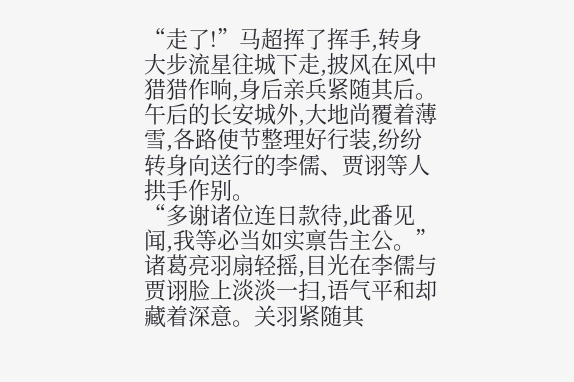“走了!”马超挥了挥手,转身大步流星往城下走,披风在风中猎猎作响,身后亲兵紧随其后。
午后的长安城外,大地尚覆着薄雪,各路使节整理好行装,纷纷转身向送行的李儒、贾诩等人拱手作别。
“多谢诸位连日款待,此番见闻,我等必当如实禀告主公。”诸葛亮羽扇轻摇,目光在李儒与贾诩脸上淡淡一扫,语气平和却藏着深意。关羽紧随其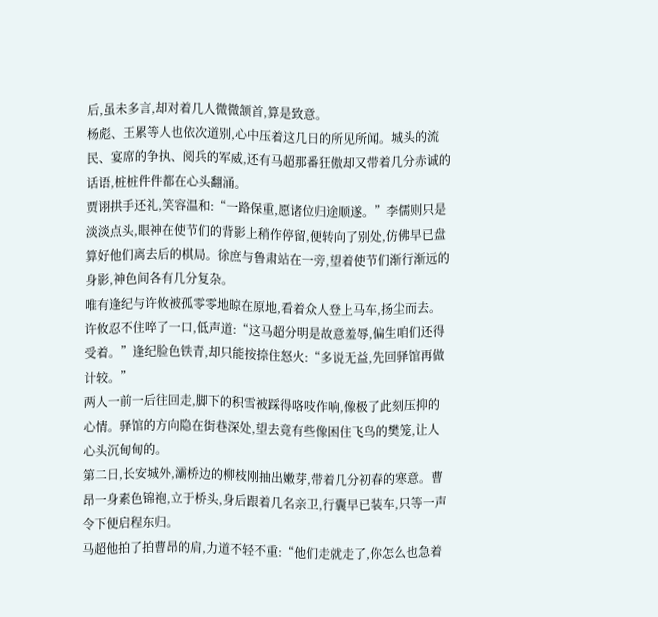后,虽未多言,却对着几人微微颔首,算是致意。
杨彪、王累等人也依次道别,心中压着这几日的所见所闻。城头的流民、宴席的争执、阅兵的军威,还有马超那番狂傲却又带着几分赤诚的话语,桩桩件件都在心头翻涌。
贾诩拱手还礼,笑容温和:“一路保重,愿诸位归途顺遂。”李儒则只是淡淡点头,眼神在使节们的背影上稍作停留,便转向了别处,仿佛早已盘算好他们离去后的棋局。徐庶与鲁肃站在一旁,望着使节们渐行渐远的身影,神色间各有几分复杂。
唯有逢纪与许攸被孤零零地晾在原地,看着众人登上马车,扬尘而去。许攸忍不住啐了一口,低声道:“这马超分明是故意羞辱,偏生咱们还得受着。”逢纪脸色铁青,却只能按捺住怒火:“多说无益,先回驿馆再做计较。”
两人一前一后往回走,脚下的积雪被踩得咯吱作响,像极了此刻压抑的心情。驿馆的方向隐在街巷深处,望去竟有些像困住飞鸟的樊笼,让人心头沉甸甸的。
第二日,长安城外,灞桥边的柳枝刚抽出嫩芽,带着几分初春的寒意。曹昂一身素色锦袍,立于桥头,身后跟着几名亲卫,行囊早已装车,只等一声令下便启程东归。
马超他拍了拍曹昂的肩,力道不轻不重:“他们走就走了,你怎么也急着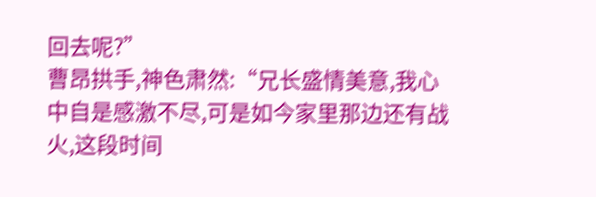回去呢?”
曹昂拱手,神色肃然:“兄长盛情美意,我心中自是感激不尽,可是如今家里那边还有战火,这段时间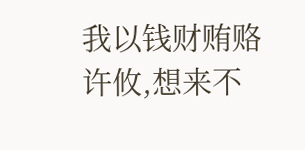我以钱财贿赂许攸,想来不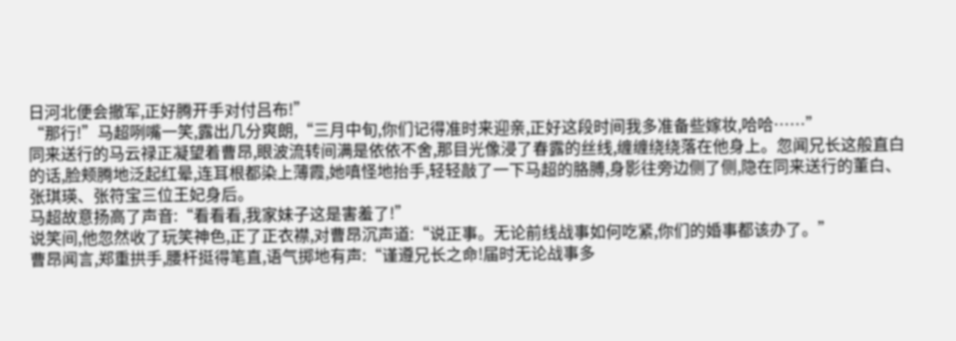日河北便会撤军,正好腾开手对付吕布!”
“那行!”马超咧嘴一笑,露出几分爽朗,“三月中旬,你们记得准时来迎亲,正好这段时间我多准备些嫁妆,哈哈……”
同来送行的马云禄正凝望着曹昂,眼波流转间满是依依不舍,那目光像浸了春露的丝线,缠缠绕绕落在他身上。忽闻兄长这般直白的话,脸颊腾地泛起红晕,连耳根都染上薄霞,她嗔怪地抬手,轻轻敲了一下马超的胳膊,身影往旁边侧了侧,隐在同来送行的董白、张琪瑛、张符宝三位王妃身后。
马超故意扬高了声音:“看看看,我家妹子这是害羞了!”
说笑间,他忽然收了玩笑神色,正了正衣襟,对曹昂沉声道:“说正事。无论前线战事如何吃紧,你们的婚事都该办了。”
曹昂闻言,郑重拱手,腰杆挺得笔直,语气掷地有声:“谨遵兄长之命!届时无论战事多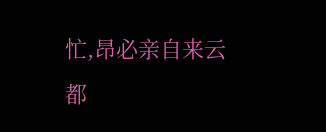忙,昂必亲自来云都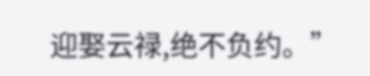迎娶云禄,绝不负约。”